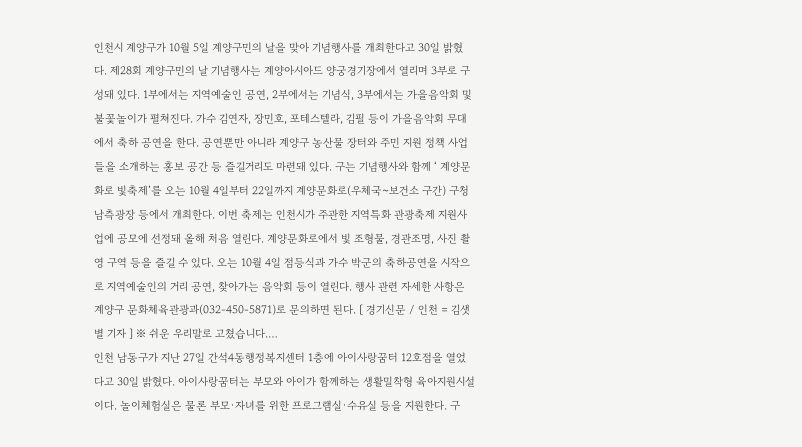인천시 계양구가 10월 5일 계양구민의 날을 맞아 기념행사를 개최한다고 30일 밝혔다. 제28회 계양구민의 날 기념행사는 계양아시아드 양궁경기장에서 열리며 3부로 구성돼 있다. 1부에서는 지역예술인 공연, 2부에서는 기념식, 3부에서는 가을음악회 및 불꽃놀이가 펼쳐진다. 가수 김연자, 장민호, 포테스텔라, 김필 등이 가을음악회 무대에서 축하 공연을 한다. 공연뿐만 아니라 계양구 농산물 장터와 주민 지원 정책 사업들을 소개하는 홍보 공간 등 즐길거리도 마련돼 있다. 구는 기념행사와 함께 ‘ 계양문화로 빛축제’를 오는 10월 4일부터 22일까지 계양문화로(우체국~보건소 구간) 구청 남측광장 등에서 개최한다. 이번 축제는 인천시가 주관한 지역특화 관광축제 지원사업에 공모에 선정돼 올해 처음 열린다. 계양문화로에서 빛 조형물, 경관조명, 사진 촬영 구역 등을 즐길 수 있다. 오는 10월 4일 점등식과 가수 박군의 축하공연을 시작으로 지역예술인의 거리 공연, 찾아가는 음악회 등이 열린다. 행사 관련 자세한 사항은 계양구 문화체육관광과(032-450-5871)로 문의하면 된다. [ 경기신문 / 인천 = 김샛별 기자 ] ※ 쉬운 우리말로 고쳤습니다.…
인천 남동구가 지난 27일 간석4동행정복지센터 1층에 아이사랑꿈터 12호점을 열었다고 30일 밝혔다. 아이사랑꿈터는 부모와 아이가 함께하는 생활밀착형 육아지원시설이다. 놀이체험실은 물론 부모·자녀를 위한 프로그램실·수유실 등을 지원한다. 구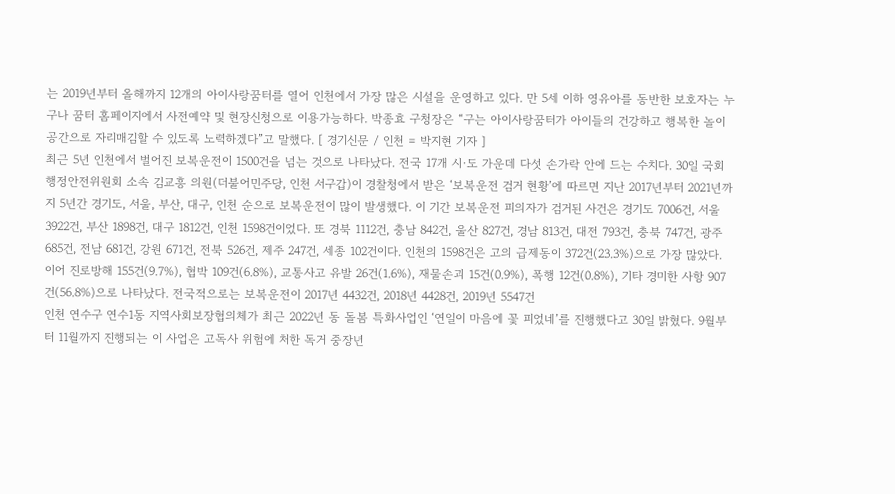는 2019년부터 올해까지 12개의 아이사랑꿈터를 열어 인천에서 가장 많은 시설을 운영하고 있다. 만 5세 이하 영유아를 동반한 보호자는 누구나 꿈터 홈페이지에서 사전예약 및 현장신청으로 이용가능하다. 박종효 구청장은 “구는 아이사랑꿈터가 아이들의 건강하고 행복한 놀이공간으로 자리매김할 수 있도록 노력하겠다”고 말했다. [ 경기신문 / 인천 = 박지현 기자 ]
최근 5년 인천에서 벌어진 보복운전이 1500건을 넘는 것으로 나타났다. 전국 17개 시·도 가운데 다섯 손가락 안에 드는 수치다. 30일 국회 행정안전위원회 소속 김교흥 의원(더불어민주당, 인천 서구갑)이 경찰청에서 받은 ‘보복운전 검거 현황’에 따르면 지난 2017년부터 2021년까지 5년간 경기도, 서울, 부산, 대구, 인천 순으로 보복운전이 많이 발생했다. 이 기간 보복운전 피의자가 검거된 사건은 경기도 7006건, 서울 3922건, 부산 1898건, 대구 1812건, 인천 1598건이었다. 또 경북 1112건, 충남 842건, 울산 827건, 경남 813건, 대전 793건, 충북 747건, 광주 685건, 전남 681건, 강원 671건, 전북 526건, 제주 247건, 세종 102건이다. 인천의 1598건은 고의 급제동이 372건(23.3%)으로 가장 많았다. 이어 진로방해 155건(9.7%), 협박 109건(6.8%), 교통사고 유발 26건(1.6%), 재물손괴 15건(0.9%), 폭행 12건(0.8%), 기타 경미한 사항 907건(56.8%)으로 나타났다. 전국적으로는 보복운전이 2017년 4432건, 2018년 4428건, 2019년 5547건
인천 연수구 연수1동 지역사회보장협의체가 최근 2022년 동 돌봄 특화사업인 ‘연일이 마음에 꽃 피었네’를 진행했다고 30일 밝혔다. 9월부터 11월까지 진행되는 이 사업은 고독사 위험에 처한 독거 중장년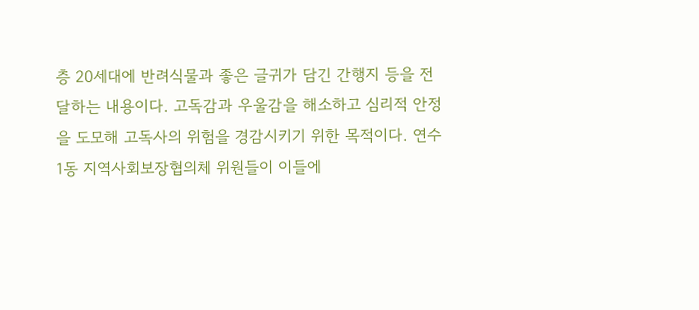층 20세대에 반려식물과 좋은 글귀가 담긴 간행지 등을 전달하는 내용이다. 고독감과 우울감을 해소하고 심리적 안정을 도모해 고독사의 위험을 경감시키기 위한 목적이다. 연수1동 지역사회보장협의체 위원들이 이들에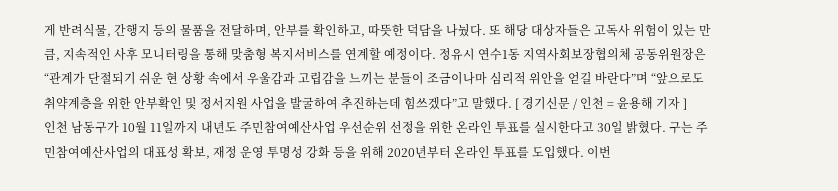게 반려식물, 간행지 등의 물품을 전달하며, 안부를 확인하고, 따뜻한 덕담을 나눴다. 또 해당 대상자들은 고독사 위험이 있는 만큼, 지속적인 사후 모니터링을 통해 맞춤형 복지서비스를 연계할 예정이다. 정유시 연수1동 지역사회보장협의체 공동위원장은 “관계가 단절되기 쉬운 현 상황 속에서 우울감과 고립감을 느끼는 분들이 조금이나마 심리적 위안을 얻길 바란다”며 “앞으로도 취약계층을 위한 안부확인 및 정서지원 사업을 발굴하여 추진하는데 힘쓰겠다”고 말했다. [ 경기신문 / 인천 = 윤용해 기자 ]
인천 남동구가 10월 11일까지 내년도 주민참여예산사업 우선순위 선정을 위한 온라인 투표를 실시한다고 30일 밝혔다. 구는 주민참여예산사업의 대표성 확보, 재정 운영 투명성 강화 등을 위해 2020년부터 온라인 투표를 도입했다. 이번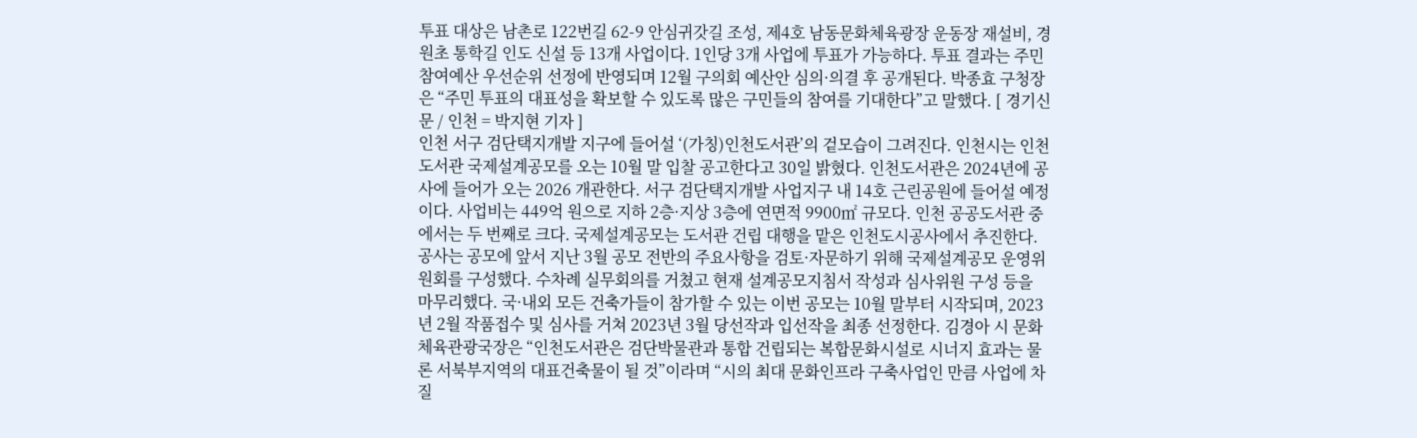투표 대상은 남촌로 122번길 62-9 안심귀갓길 조성, 제4호 남동문화체육광장 운동장 재설비, 경원초 통학길 인도 신설 등 13개 사업이다. 1인당 3개 사업에 투표가 가능하다. 투표 결과는 주민참여예산 우선순위 선정에 반영되며 12월 구의회 예산안 심의·의결 후 공개된다. 박종효 구청장은 “주민 투표의 대표성을 확보할 수 있도록 많은 구민들의 참여를 기대한다”고 말했다. [ 경기신문 / 인천 = 박지현 기자 ]
인천 서구 검단택지개발 지구에 들어설 ‘(가칭)인천도서관’의 겉모습이 그려진다. 인천시는 인천도서관 국제설계공모를 오는 10월 말 입찰 공고한다고 30일 밝혔다. 인천도서관은 2024년에 공사에 들어가 오는 2026 개관한다. 서구 검단택지개발 사업지구 내 14호 근린공원에 들어설 예정이다. 사업비는 449억 원으로 지하 2층·지상 3층에 연면적 9900㎡ 규모다. 인천 공공도서관 중에서는 두 번째로 크다. 국제설계공모는 도서관 건립 대행을 맡은 인천도시공사에서 추진한다. 공사는 공모에 앞서 지난 3월 공모 전반의 주요사항을 검토·자문하기 위해 국제설계공모 운영위원회를 구성했다. 수차례 실무회의를 거쳤고 현재 설계공모지침서 작성과 심사위원 구성 등을 마무리했다. 국·내외 모든 건축가들이 참가할 수 있는 이번 공모는 10월 말부터 시작되며, 2023년 2월 작품접수 및 심사를 거쳐 2023년 3월 당선작과 입선작을 최종 선정한다. 김경아 시 문화체육관광국장은 “인천도서관은 검단박물관과 통합 건립되는 복합문화시설로 시너지 효과는 물론 서북부지역의 대표건축물이 될 것”이라며 “시의 최대 문화인프라 구축사업인 만큼 사업에 차질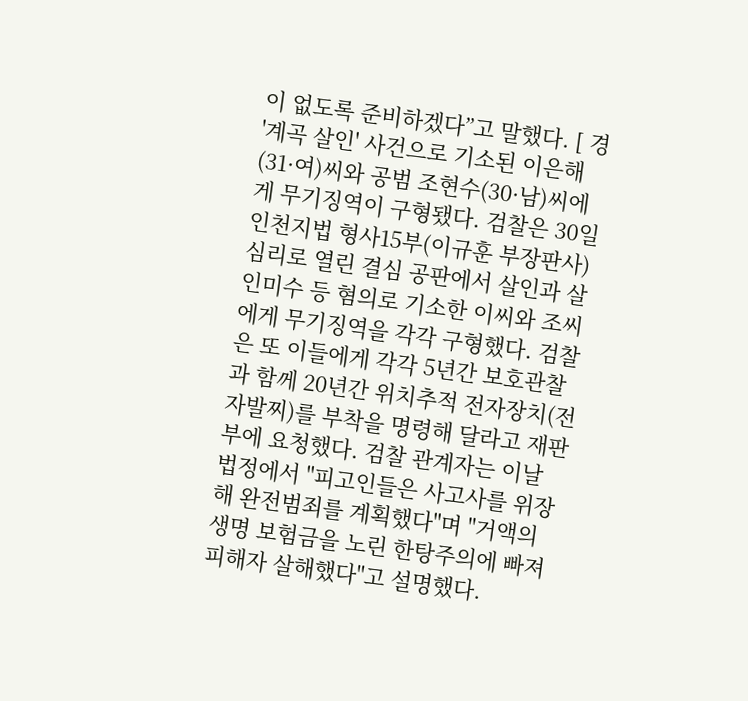이 없도록 준비하겠다”고 말했다. [ 경
'계곡 살인' 사건으로 기소된 이은해(31·여)씨와 공범 조현수(30·남)씨에게 무기징역이 구형됐다. 검찰은 30일 인천지법 형사15부(이규훈 부장판사) 심리로 열린 결심 공판에서 살인과 살인미수 등 혐의로 기소한 이씨와 조씨에게 무기징역을 각각 구형했다. 검찰은 또 이들에게 각각 5년간 보호관찰과 함께 20년간 위치추적 전자장치(전자발찌)를 부착을 명령해 달라고 재판부에 요청했다. 검찰 관계자는 이날 법정에서 "피고인들은 사고사를 위장해 완전범죄를 계획했다"며 "거액의 생명 보험금을 노린 한탕주의에 빠져 피해자 살해했다"고 설명했다.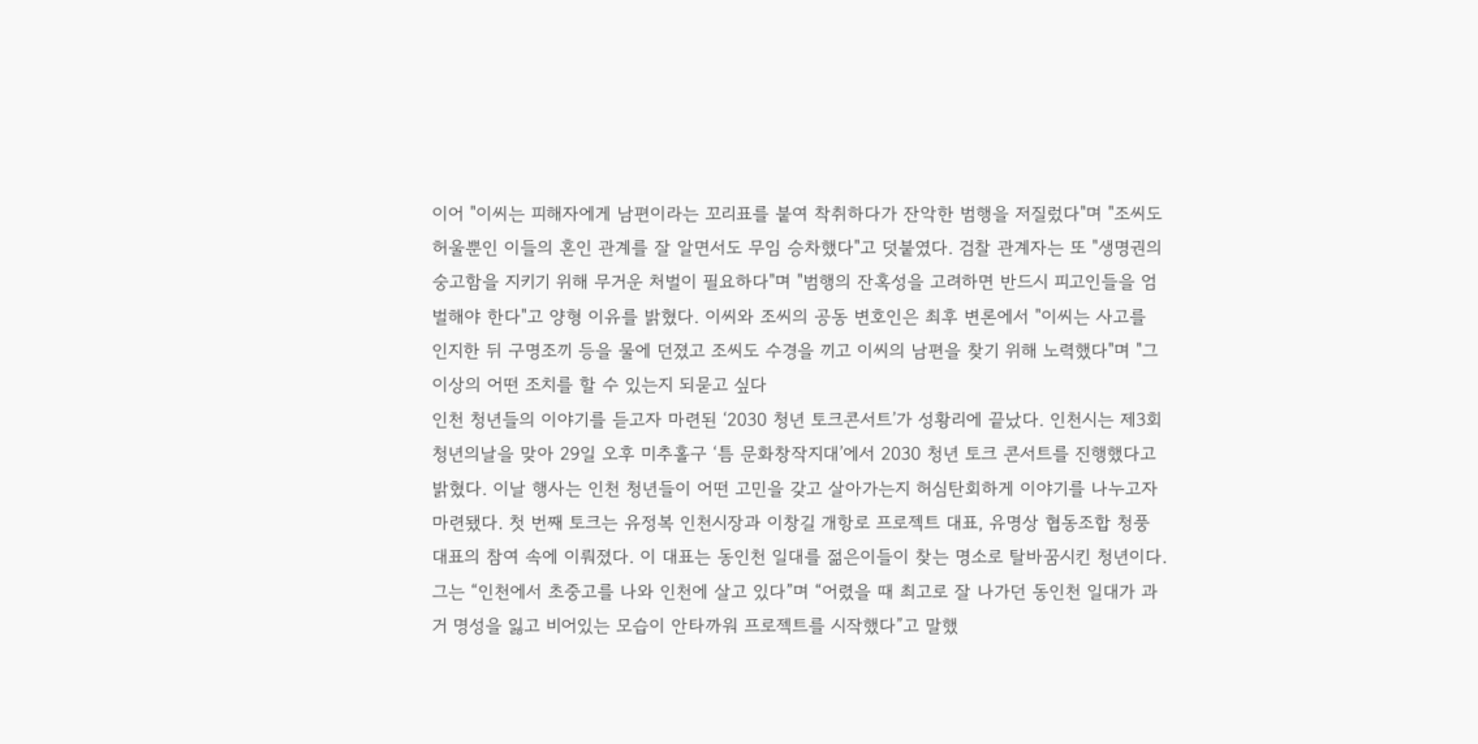이어 "이씨는 피해자에게 남편이라는 꼬리표를 붙여 착취하다가 잔악한 범행을 저질렀다"며 "조씨도 허울뿐인 이들의 혼인 관계를 잘 알면서도 무임 승차했다"고 덧붙였다. 검찰 관계자는 또 "생명권의 숭고함을 지키기 위해 무거운 처벌이 필요하다"며 "범행의 잔혹성을 고려하면 반드시 피고인들을 엄벌해야 한다"고 양형 이유를 밝혔다. 이씨와 조씨의 공동 변호인은 최후 변론에서 "이씨는 사고를 인지한 뒤 구명조끼 등을 물에 던졌고 조씨도 수경을 끼고 이씨의 남편을 찾기 위해 노력했다"며 "그 이상의 어떤 조치를 할 수 있는지 되묻고 싶다
인천 청년들의 이야기를 듣고자 마련된 ‘2030 청년 토크콘서트’가 성황리에 끝났다. 인천시는 제3회 청년의날을 맞아 29일 오후 미추홀구 ‘틈 문화창작지대’에서 2030 청년 토크 콘서트를 진행했다고 밝혔다. 이날 행사는 인천 청년들이 어떤 고민을 갖고 살아가는지 허심탄회하게 이야기를 나누고자 마련됐다. 첫 번째 토크는 유정복 인천시장과 이창길 개항로 프로젝트 대표, 유명상 협동조합 청풍 대표의 참여 속에 이뤄졌다. 이 대표는 동인천 일대를 젊은이들이 찾는 명소로 탈바꿈시킨 청년이다. 그는 “인천에서 초중고를 나와 인천에 살고 있다”며 “어렸을 때 최고로 잘 나가던 동인천 일대가 과거 명성을 잃고 비어있는 모습이 안타까워 프로젝트를 시작했다”고 말했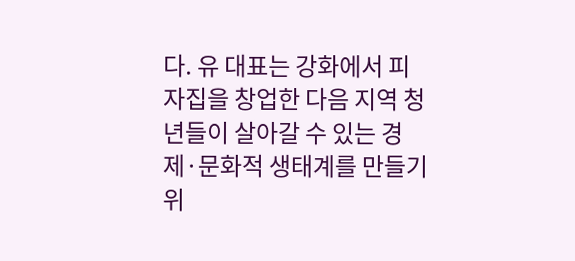다. 유 대표는 강화에서 피자집을 창업한 다음 지역 청년들이 살아갈 수 있는 경제·문화적 생태계를 만들기 위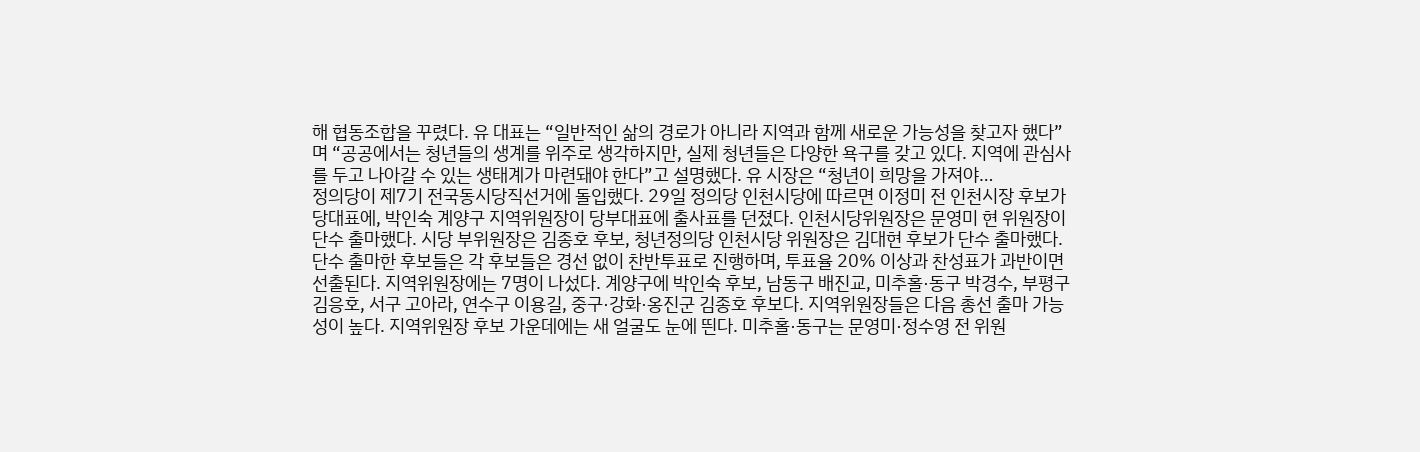해 협동조합을 꾸렸다. 유 대표는 “일반적인 삶의 경로가 아니라 지역과 함께 새로운 가능성을 찾고자 했다”며 “공공에서는 청년들의 생계를 위주로 생각하지만, 실제 청년들은 다양한 욕구를 갖고 있다. 지역에 관심사를 두고 나아갈 수 있는 생태계가 마련돼야 한다”고 설명했다. 유 시장은 “청년이 희망을 가져야…
정의당이 제7기 전국동시당직선거에 돌입했다. 29일 정의당 인천시당에 따르면 이정미 전 인천시장 후보가 당대표에, 박인숙 계양구 지역위원장이 당부대표에 출사표를 던졌다. 인천시당위원장은 문영미 현 위원장이 단수 출마했다. 시당 부위원장은 김종호 후보, 청년정의당 인천시당 위원장은 김대현 후보가 단수 출마했다. 단수 출마한 후보들은 각 후보들은 경선 없이 찬반투표로 진행하며, 투표율 20% 이상과 찬성표가 과반이면 선출된다. 지역위원장에는 7명이 나섰다. 계양구에 박인숙 후보, 남동구 배진교, 미추홀·동구 박경수, 부평구 김응호, 서구 고아라, 연수구 이용길, 중구·강화·옹진군 김종호 후보다. 지역위원장들은 다음 총선 출마 가능성이 높다. 지역위원장 후보 가운데에는 새 얼굴도 눈에 띈다. 미추홀·동구는 문영미·정수영 전 위원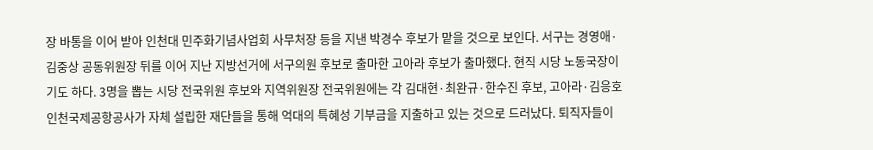장 바통을 이어 받아 인천대 민주화기념사업회 사무처장 등을 지낸 박경수 후보가 맡을 것으로 보인다. 서구는 경영애·김중상 공동위원장 뒤를 이어 지난 지방선거에 서구의원 후보로 출마한 고아라 후보가 출마했다. 현직 시당 노동국장이기도 하다. 3명을 뽑는 시당 전국위원 후보와 지역위원장 전국위원에는 각 김대현·최완규·한수진 후보, 고아라·김응호
인천국제공항공사가 자체 설립한 재단들을 통해 억대의 특혜성 기부금을 지출하고 있는 것으로 드러났다. 퇴직자들이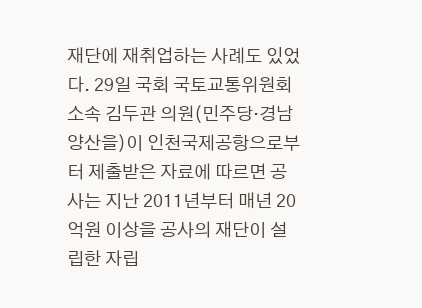재단에 재취업하는 사례도 있었다. 29일 국회 국토교통위원회 소속 김두관 의원(민주당·경남 양산을)이 인천국제공항으로부터 제출받은 자료에 따르면 공사는 지난 2011년부터 매년 20억원 이상을 공사의 재단이 설립한 자립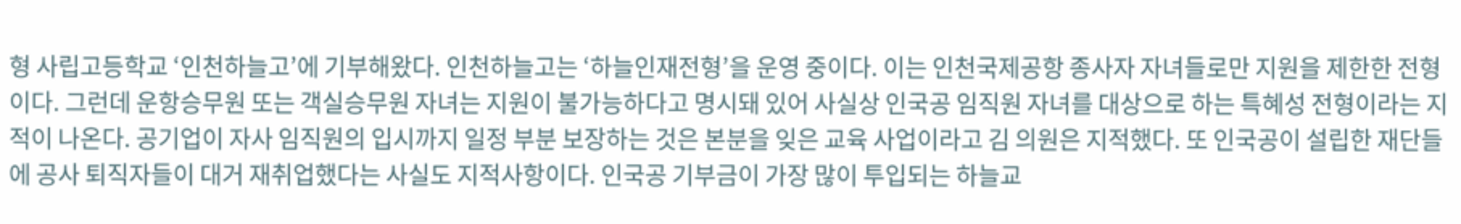형 사립고등학교 ‘인천하늘고’에 기부해왔다. 인천하늘고는 ‘하늘인재전형’을 운영 중이다. 이는 인천국제공항 종사자 자녀들로만 지원을 제한한 전형이다. 그런데 운항승무원 또는 객실승무원 자녀는 지원이 불가능하다고 명시돼 있어 사실상 인국공 임직원 자녀를 대상으로 하는 특혜성 전형이라는 지적이 나온다. 공기업이 자사 임직원의 입시까지 일정 부분 보장하는 것은 본분을 잊은 교육 사업이라고 김 의원은 지적했다. 또 인국공이 설립한 재단들에 공사 퇴직자들이 대거 재취업했다는 사실도 지적사항이다. 인국공 기부금이 가장 많이 투입되는 하늘교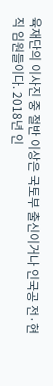육재단의 이사진 중 절반 이상은 국토부 출신이거나 인국공 전·현직 임원들이다. 2018년 인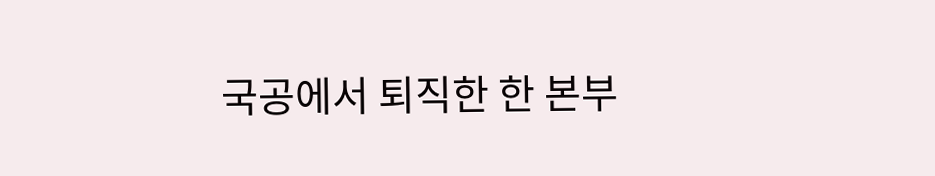국공에서 퇴직한 한 본부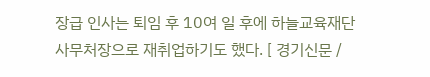장급 인사는 퇴임 후 10여 일 후에 하늘교육재단 사무처장으로 재취업하기도 했다. [ 경기신문 /